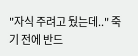"자식 주려고 뒀는데.." 죽기 전에 반드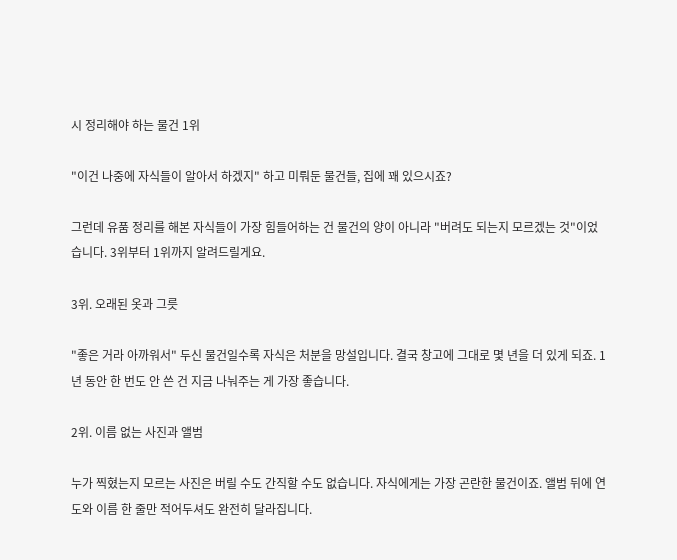시 정리해야 하는 물건 1위

"이건 나중에 자식들이 알아서 하겠지" 하고 미뤄둔 물건들, 집에 꽤 있으시죠?

그런데 유품 정리를 해본 자식들이 가장 힘들어하는 건 물건의 양이 아니라 "버려도 되는지 모르겠는 것"이었습니다. 3위부터 1위까지 알려드릴게요.

3위. 오래된 옷과 그릇

"좋은 거라 아까워서" 두신 물건일수록 자식은 처분을 망설입니다. 결국 창고에 그대로 몇 년을 더 있게 되죠. 1년 동안 한 번도 안 쓴 건 지금 나눠주는 게 가장 좋습니다.

2위. 이름 없는 사진과 앨범

누가 찍혔는지 모르는 사진은 버릴 수도 간직할 수도 없습니다. 자식에게는 가장 곤란한 물건이죠. 앨범 뒤에 연도와 이름 한 줄만 적어두셔도 완전히 달라집니다.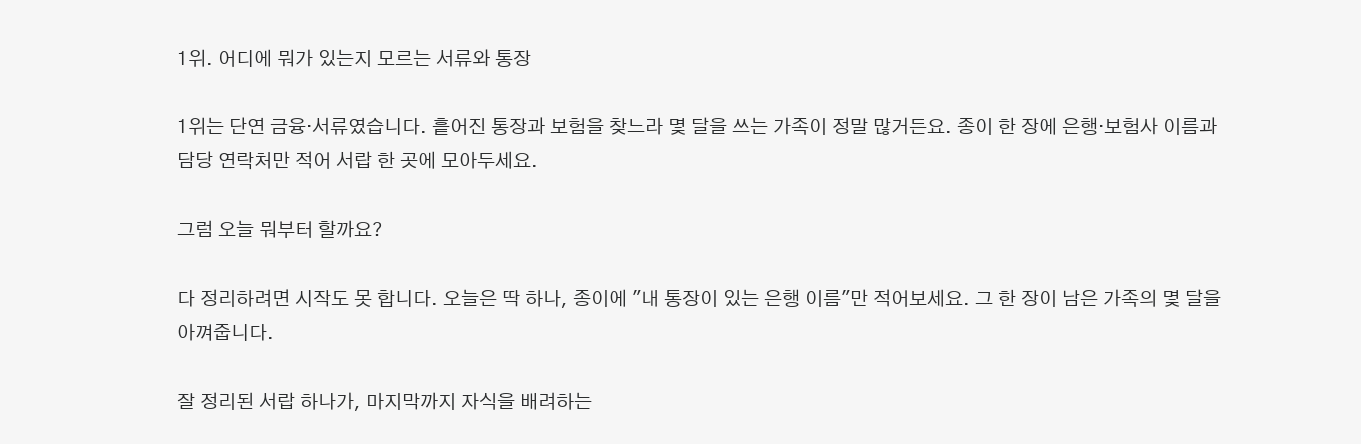1위. 어디에 뭐가 있는지 모르는 서류와 통장

1위는 단연 금융·서류였습니다. 흩어진 통장과 보험을 찾느라 몇 달을 쓰는 가족이 정말 많거든요. 종이 한 장에 은행·보험사 이름과 담당 연락처만 적어 서랍 한 곳에 모아두세요.

그럼 오늘 뭐부터 할까요?

다 정리하려면 시작도 못 합니다. 오늘은 딱 하나, 종이에 "내 통장이 있는 은행 이름"만 적어보세요. 그 한 장이 남은 가족의 몇 달을 아껴줍니다.

잘 정리된 서랍 하나가, 마지막까지 자식을 배려하는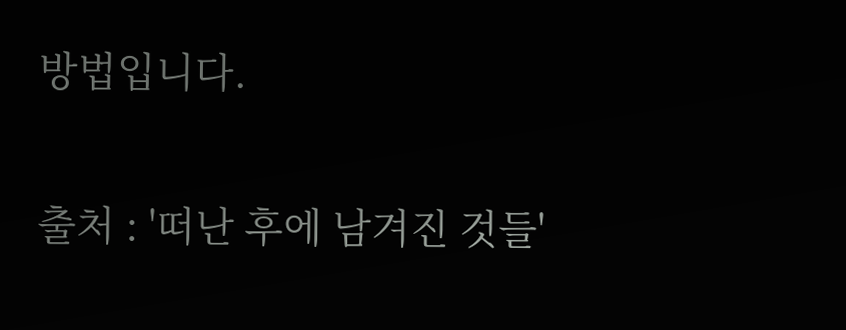방법입니다.

출처 : '떠난 후에 남겨진 것들'